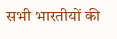सभी भारतीयों की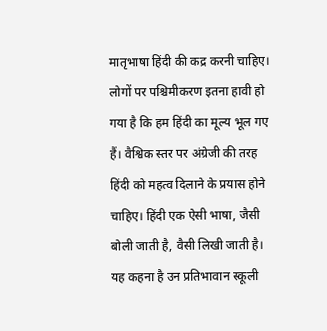मातृभाषा हिंदी की कद्र करनी चाहिए। लोगों पर पश्चिमीकरण इतना हावी हो गया है कि हम हिंदी का मूल्य भूल गए हैं। वैश्विक स्तर पर अंग्रेजी की तरह हिंदी को महत्व दिलाने के प्रयास होने चाहिए। हिंदी एक ऐसी भाषा, जैसी बोली जाती है, वैसी लिखी जाती है। यह कहना है उन प्रतिभावान स्कूली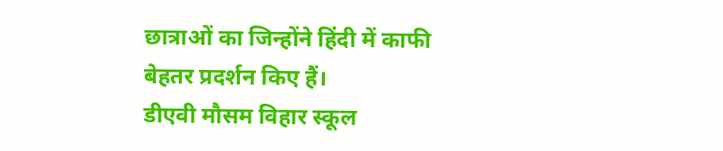छात्राओं का जिन्होंने हिंदी में काफी बेहतर प्रदर्शन किए हैं।
डीएवी मौसम विहार स्कूल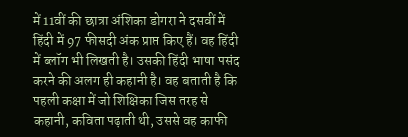में 11वीं की छात्रा अंशिका डोगरा ने दसवीं में हिंदी में 97 फीसदी अंक प्राप्त किए हैं। वह हिंदी में ब्लॉग भी लिखती है। उसकी हिंदी भाषा पसंद करने की अलग ही कहानी है। वह बताती है कि पहली कक्षा में जो शिक्षिका जिस तरह से कहानी, कविता पढ़ाती थी, उससे वह काफी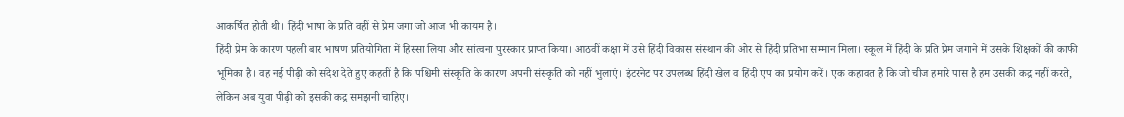आकर्षित होती थी। हिंदी भाषा के प्रति वहीं से प्रेम जगा जो आज भी कायम है।
हिंदी प्रेम के कारण पहली बार भाषण प्रतियोगिता में हिस्सा लिया और सांत्वना पुरस्कार प्राप्त किया। आठवीं कक्षा में उसे हिंदी विकास संस्थान की ओर से हिंदी प्रतिभा सम्मान मिला। स्कूल में हिंदी के प्रति प्रेम जगाने में उसके शिक्षकों की काफी भूमिका है। वह नई पीढ़ी को संदेश देते हुए कहतीं है कि पश्चिमी संस्कृति के कारण अपनी संस्कृति को नहीं भुलाएं। इंटरनेट पर उपलब्ध हिंदी खेल व हिंदी एप का प्रयोग करें। एक कहावत है कि जो चीज हमारे पास है हम उसकी कद्र नहीं करते, लेकिन अब युवा पीढ़ी को इसकी कद्र समझनी चाहिए।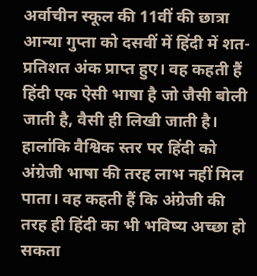अर्वाचीन स्कूल की 11वीं की छात्रा आन्या गुप्ता को दसवीं में हिंदी में शत-प्रतिशत अंक प्राप्त हुए। वह कहती हैं हिंदी एक ऐसी भाषा है जो जैसी बोली जाती है, वैसी ही लिखी जाती है। हालांकि वैश्विक स्तर पर हिंदी को अंग्रेजी भाषा की तरह लाभ नहीं मिल पाता। वह कहती हैं कि अंग्रेजी की तरह ही हिंदी का भी भविष्य अच्छा हो सकता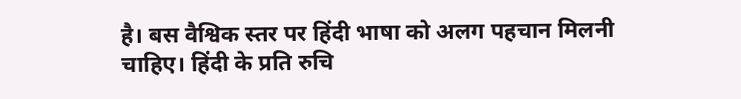है। बस वैश्विक स्तर पर हिंदी भाषा को अलग पहचान मिलनी चाहिए। हिंदी के प्रति रुचि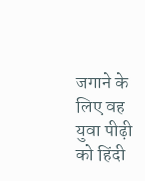जगाने के लिए वह युवा पीढ़ी को हिंदी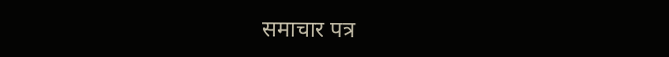समाचार पत्र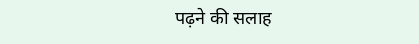पढ़ने की सलाह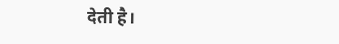देती है।